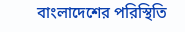বাংলাদেশের পরিস্থিতি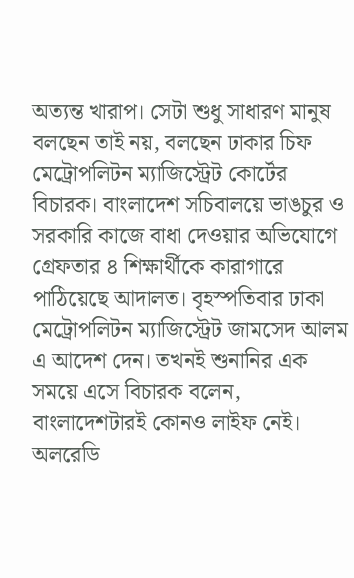অত্যন্ত খারাপ। সেটা শুধু সাধারণ মানুষ বলছেন তাই নয়, বলছেন ঢাকার চিফ মেট্রোপলিটন ম্যাজিস্ট্রেট কোর্টের বিচারক। বাংলাদেশ সচিবালয়ে ভাঙচুর ও সরকারি কাজে বাধা দেওয়ার অভিযোগে গ্রেফতার ৪ শিক্ষার্থীকে কারাগারে পাঠিয়েছে আদালত। বৃহস্পতিবার ঢাকা মেট্রোপলিটন ম্যাজিস্ট্রেট জামসেদ আলম এ আদেশ দেন। তখনই শুনানির এক সময়ে এসে বিচারক বলেন, বাংলাদেশটারই কোনও লাইফ নেই। অলরেডি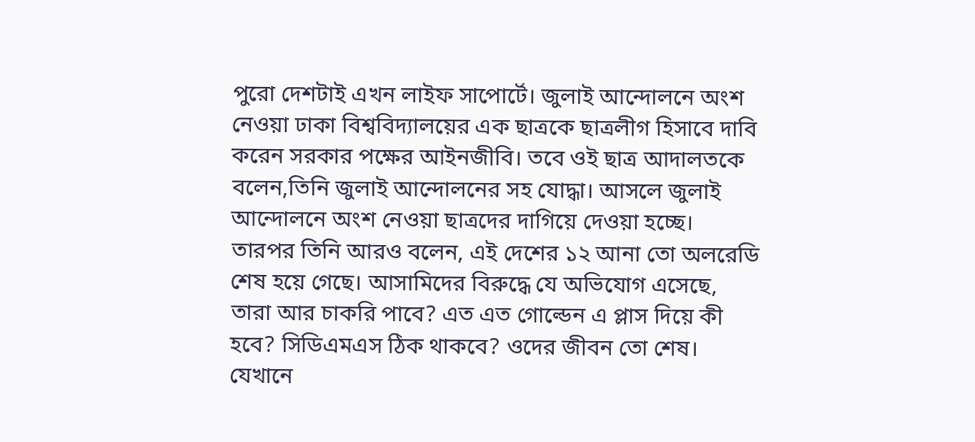পুরো দেশটাই এখন লাইফ সাপোর্টে। জুলাই আন্দোলনে অংশ নেওয়া ঢাকা বিশ্ববিদ্যালয়ের এক ছাত্রকে ছাত্রলীগ হিসাবে দাবি করেন সরকার পক্ষের আইনজীবি। তবে ওই ছাত্র আদালতকে বলেন,তিনি জুলাই আন্দোলনের সহ যোদ্ধা। আসলে জুলাই আন্দোলনে অংশ নেওয়া ছাত্রদের দাগিয়ে দেওয়া হচ্ছে। তারপর তিনি আরও বলেন, এই দেশের ১২ আনা তো অলরেডি শেষ হয়ে গেছে। আসামিদের বিরুদ্ধে যে অভিযোগ এসেছে, তারা আর চাকরি পাবে? এত এত গোল্ডেন এ প্লাস দিয়ে কী হবে? সিডিএমএস ঠিক থাকবে? ওদের জীবন তো শেষ। যেখানে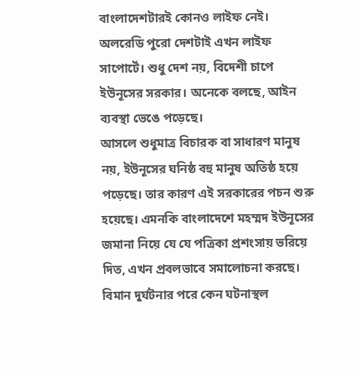বাংলাদেশটারই কোনও লাইফ নেই। অলরেডি পুরো দেশটাই এখন লাইফ সাপোর্টে। শুধু দেশ নয়, বিদেশী চাপে ইউনূসের সরকার। অনেকে বলছে, আইন ব্যবস্থা ভেঙে পড়েছে।
আসলে শুধুমাত্র বিচারক বা সাধারণ মানুষ নয়, ইউনূসের ঘনিষ্ঠ বহু মানুষ অতিষ্ঠ হয়ে পড়েছে। তার কারণ এই সরকারের পচন শুরু হয়েছে। এমনকি বাংলাদেশে মহম্মদ ইউনূসের জমানা নিয়ে যে যে পত্রিকা প্রশংসায় ভরিয়ে দিত, এখন প্রবলভাবে সমালোচনা করছে। বিমান দুর্ঘটনার পরে কেন ঘটনাস্থল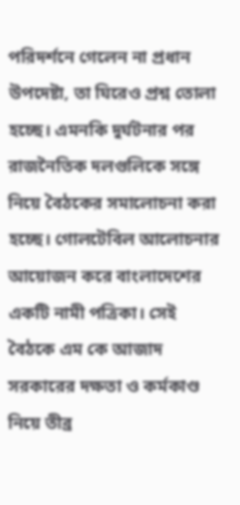পরিদর্শনে গেলেন না প্রধান উপদেষ্টা, তা ঘিরেও প্রশ্ন তোলা হচ্ছে। এমনকি দুর্ঘটনার পর রাজনৈতিক দলগুলিকে সঙ্গে নিয়ে বৈঠকের সমালোচনা করা হচ্ছে। গোলটেবিল আলোচনার আয়োজন করে বাংলাদেশের একটি নামী পত্রিকা। সেই বৈঠকে এম কে আজাদ সরকারের দক্ষতা ও কর্মকাণ্ড নিয়ে তীব্র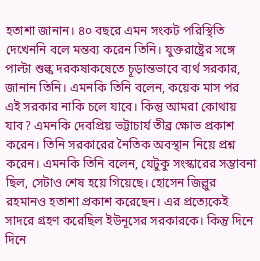হতাশা জানান। ৪০ বছরে এমন সংকট পরিস্থিতি দেখেননি বলে মন্তব্য করেন তিনি। যুক্তরাষ্ট্রের সঙ্গে পাল্টা শুল্ক দরকষাকষেতে চূড়ান্তভাবে ব্যর্থ সরকার, জানান তিনি। এমনকি তিনি বলেন, কয়েক মাস পর এই সরকার নাকি চলে যাবে। কিন্তু আমরা কোথায় যাব? এমনকি দেবপ্রিয় ভট্টাচার্য তীব্র ক্ষোভ প্রকাশ করেন। তিনি সরকারের নৈতিক অবস্থান নিয়ে প্রশ্ন করেন। এমনকি তিনি বলেন, যেটুকু সংস্কারের সম্ভাবনা ছিল, সেটাও শেষ হয়ে গিয়েছে। হোসেন জিল্লুর রহমানও হতাশা প্রকাশ করেছেন। এর প্রত্যেকেই সাদরে গ্রহণ করেছিল ইউনূসের সরকারকে। কিন্তু দিনে দিনে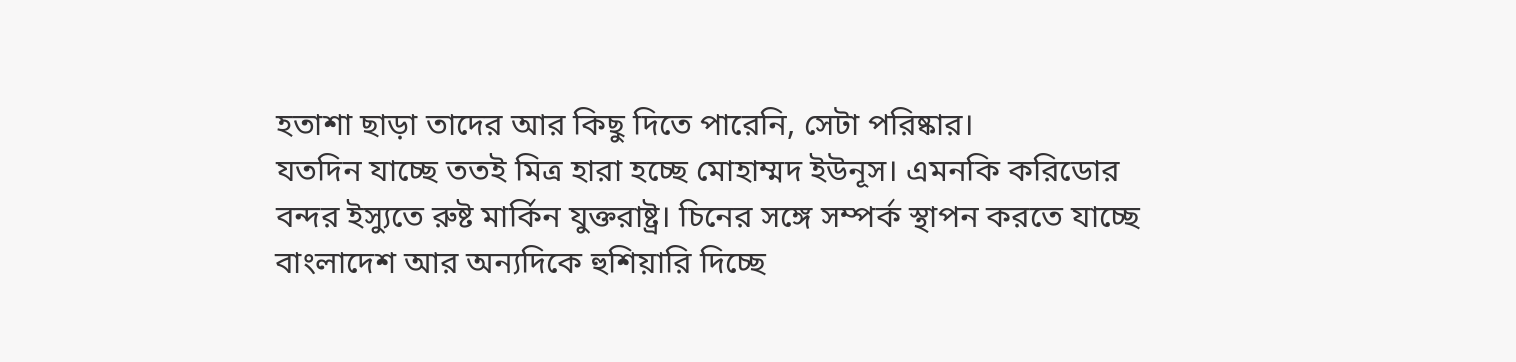হতাশা ছাড়া তাদের আর কিছু দিতে পারেনি, সেটা পরিষ্কার।
যতদিন যাচ্ছে ততই মিত্র হারা হচ্ছে মোহাম্মদ ইউনূস। এমনকি করিডোর বন্দর ইস্যুতে রুষ্ট মার্কিন যুক্তরাষ্ট্র। চিনের সঙ্গে সম্পর্ক স্থাপন করতে যাচ্ছে বাংলাদেশ আর অন্যদিকে হুশিয়ারি দিচ্ছে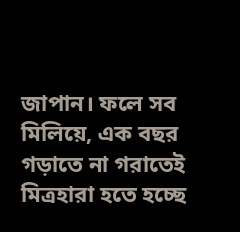জাপান। ফলে সব মিলিয়ে, এক বছর গড়াতে না গরাতেই মিত্রহারা হতে হচ্ছে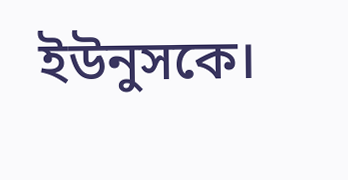ইউনুসকে।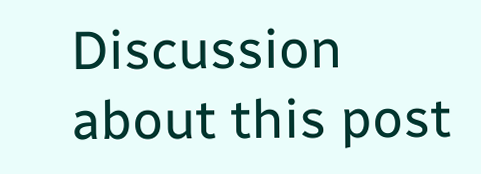Discussion about this post